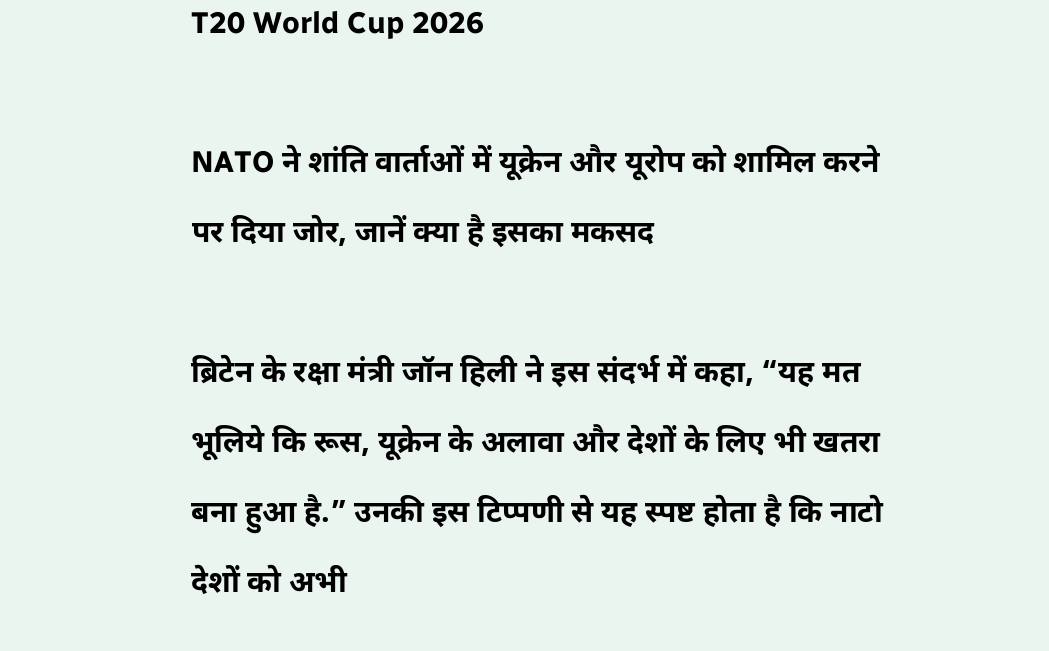T20 World Cup 2026

NATO ने शांति वार्ताओं में यूक्रेन और यूरोप को शामिल करने पर दिया जोर, जानें क्या है इसका मकसद

ब्रिटेन के रक्षा मंत्री जॉन हिली ने इस संदर्भ में कहा, “यह मत भूलिये कि रूस, यूक्रेन के अलावा और देशों के लिए भी खतरा बना हुआ है.” उनकी इस टिप्पणी से यह स्पष्ट होता है कि नाटो देशों को अभी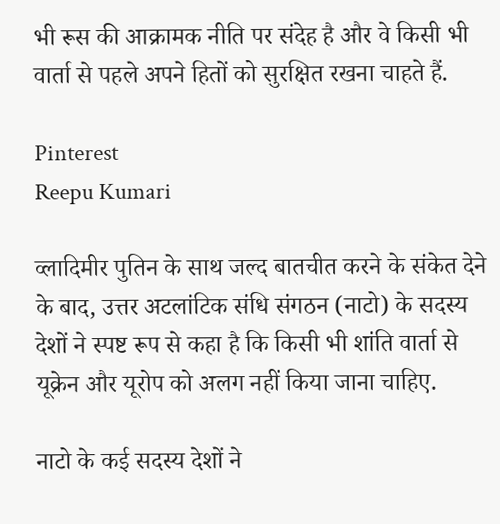भी रूस की आक्रामक नीति पर संदेह है और वे किसी भी वार्ता से पहले अपने हितों को सुरक्षित रखना चाहते हैं.

Pinterest
Reepu Kumari

व्लादिमीर पुतिन के साथ जल्द बातचीत करने के संकेत देने के बाद, उत्तर अटलांटिक संधि संगठन (नाटो) के सदस्य देशों ने स्पष्ट रूप से कहा है कि किसी भी शांति वार्ता से यूक्रेन और यूरोप को अलग नहीं किया जाना चाहिए.

नाटो के कई सदस्य देशों ने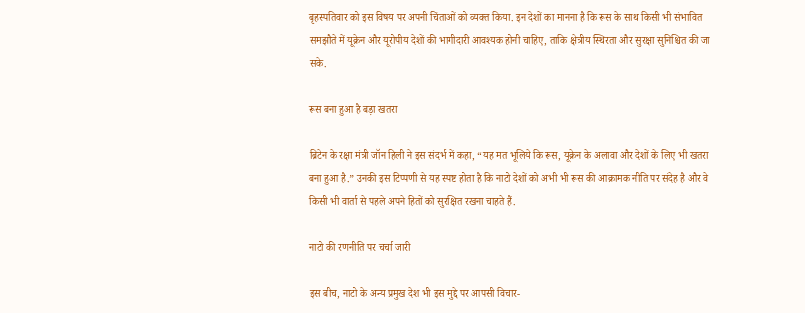बृहस्पतिवार को इस विषय पर अपनी चिंताओं को व्यक्त किया. इन देशों का मानना है कि रूस के साथ किसी भी संभावित समझौते में यूक्रेन और यूरोपीय देशों की भागीदारी आवश्यक होनी चाहिए, ताकि क्षेत्रीय स्थिरता और सुरक्षा सुनिश्चित की जा सके.

रूस बना हुआ है बड़ा खतरा

ब्रिटेन के रक्षा मंत्री जॉन हिली ने इस संदर्भ में कहा, “यह मत भूलिये कि रूस, यूक्रेन के अलावा और देशों के लिए भी खतरा बना हुआ है.” उनकी इस टिप्पणी से यह स्पष्ट होता है कि नाटो देशों को अभी भी रूस की आक्रामक नीति पर संदेह है और वे किसी भी वार्ता से पहले अपने हितों को सुरक्षित रखना चाहते हैं.

नाटो की रणनीति पर चर्चा जारी

इस बीच, नाटो के अन्य प्रमुख देश भी इस मुद्दे पर आपसी विचार-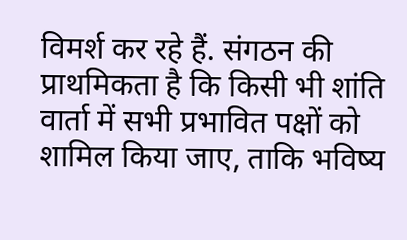विमर्श कर रहे हैं. संगठन की प्राथमिकता है कि किसी भी शांति वार्ता में सभी प्रभावित पक्षों को शामिल किया जाए, ताकि भविष्य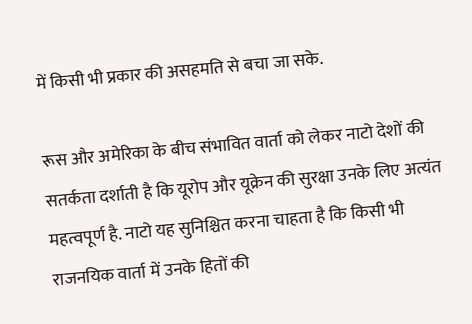में किसी भी प्रकार की असहमति से बचा जा सके.

रूस और अमेरिका के बीच संभावित वार्ता को लेकर नाटो देशों की सतर्कता दर्शाती है कि यूरोप और यूक्रेन की सुरक्षा उनके लिए अत्यंत महत्वपूर्ण है. नाटो यह सुनिश्चित करना चाहता है कि किसी भी राजनयिक वार्ता में उनके हितों की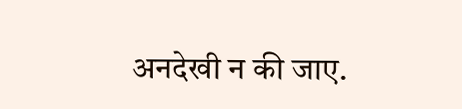अनदेखी न की जाए.